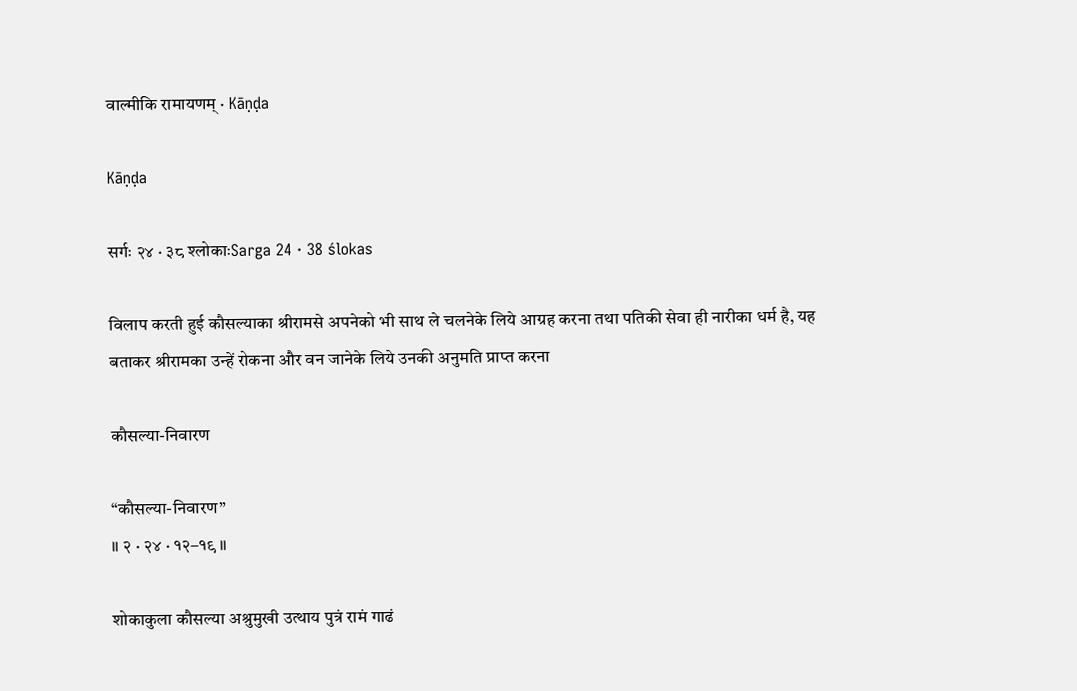वाल्मीकि रामायणम् · Kāṇḍa

Kāṇḍa

सर्गः २४ · ३८ श्लोकाःSarga 24 · 38 ślokas

विलाप करती हुई कौसल्याका श्रीरामसे अपनेको भी साथ ले चलनेके लिये आग्रह करना तथा पतिकी सेवा ही नारीका धर्म है, यह बताकर श्रीरामका उन्हें रोकना और वन जानेके लिये उनकी अनुमति प्राप्त करना

कौसल्या-निवारण

“कौसल्या-निवारण”
॥ २ · २४ · १२–१९ ॥

शोकाकुला कौसल्या अश्रुमुखी उत्थाय पुत्रं रामं गाढं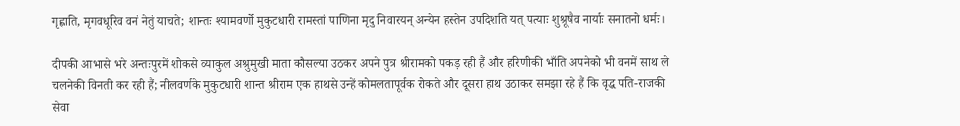गृह्णाति, मृगवधूरिव वनं नेतुं याचते; शान्तः श्यामवर्णो मुकुटधारी रामस्तां पाणिना मृदु निवारयन् अन्येन हस्तेन उपदिशति यत् पत्याः शुश्रूषैव नार्याः सनातनो धर्मः।

दीपकी आभासे भरे अन्तःपुरमें शोकसे व्याकुल अश्रुमुखी माता कौसल्या उठकर अपने पुत्र श्रीरामको पकड़ रही हैं और हरिणीकी भाँति अपनेको भी वनमें साथ ले चलनेकी विनती कर रही हैं; नीलवर्णके मुकुटधारी शान्त श्रीराम एक हाथसे उन्हें कोमलतापूर्वक रोकते और दूसरा हाथ उठाकर समझा रहे हैं कि वृद्ध पति-राजकी सेवा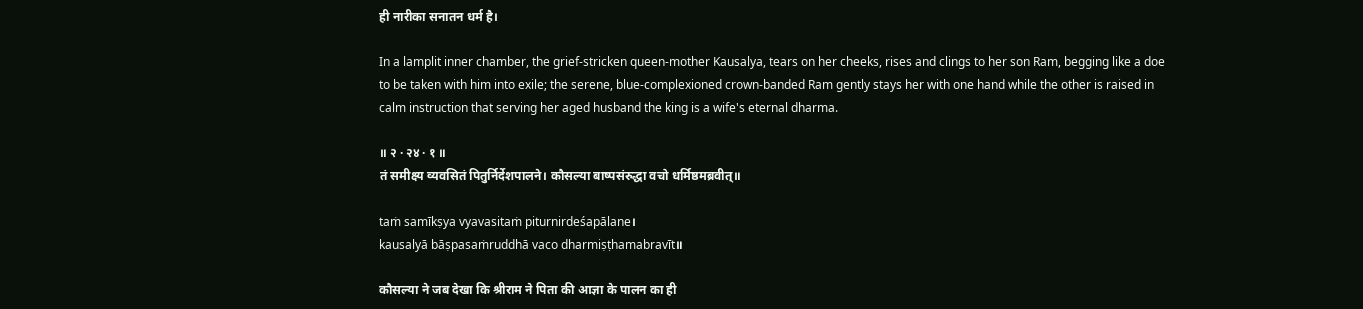ही नारीका सनातन धर्म है।

In a lamplit inner chamber, the grief-stricken queen-mother Kausalya, tears on her cheeks, rises and clings to her son Ram, begging like a doe to be taken with him into exile; the serene, blue-complexioned crown-banded Ram gently stays her with one hand while the other is raised in calm instruction that serving her aged husband the king is a wife's eternal dharma.

॥ २ · २४ · १ ॥
तं समीक्ष्य व्यवसितं पितुर्निर्देशपालने। कौसल्या बाष्पसंरुद्धा वचो धर्मिष्ठमब्रवीत्॥

taṁ samīkṣya vyavasitaṁ piturnirdeśapālane।
kausalyā bāṣpasaṁruddhā vaco dharmiṣṭhamabravīt॥

कौसल्या ने जब देखा कि श्रीराम ने पिता की आज्ञा के पालन का ही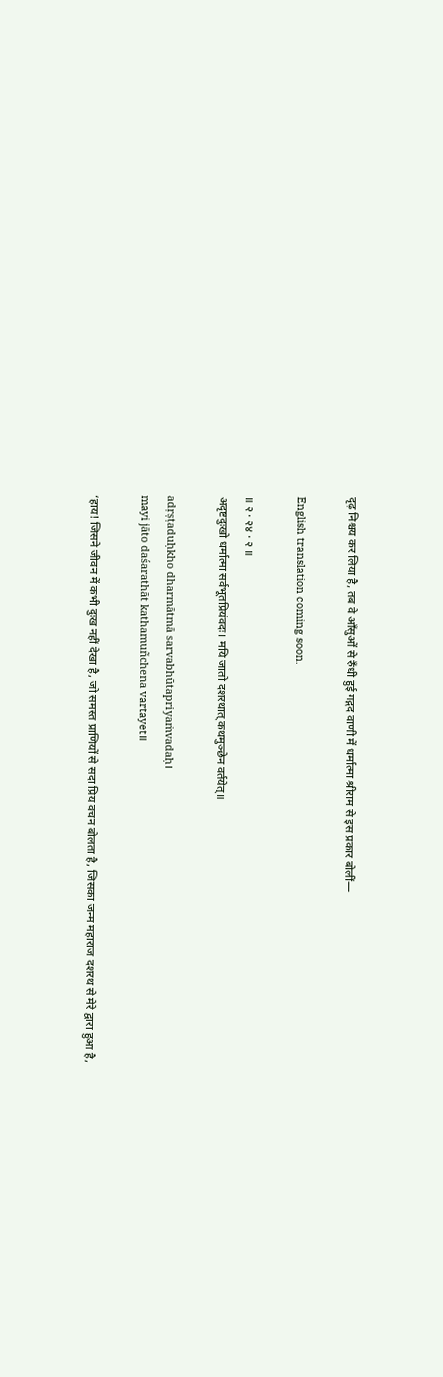दृढ़ निश्चय कर लिया है, तब वे आँसुओं से रुँधी हुई गद्गद वाणी में धर्मात्मा श्रीराम से इस प्रकार बोलीं—

English translation coming soon.

॥ २ · २४ · २ ॥
अदृष्टदुःखो धर्मात्मा सर्वभूतप्रियंवदः। मयि जातो दशरथात् कथमुञ्छेन वर्तयेत्॥

adṛṣṭaduḥkho dharmātmā sarvabhūtapriyaṁvadaḥ।
mayi jāto daśarathāt kathamuñchena vartayet॥

‘हाय! जिसने जीवन में कभी दुःख नहीं देखा है, जो समस्त प्राणियों से सदा प्रिय वचन बोलता है, जिसका जन्म महाराज दशरथ से मेरे द्वारा हुआ है,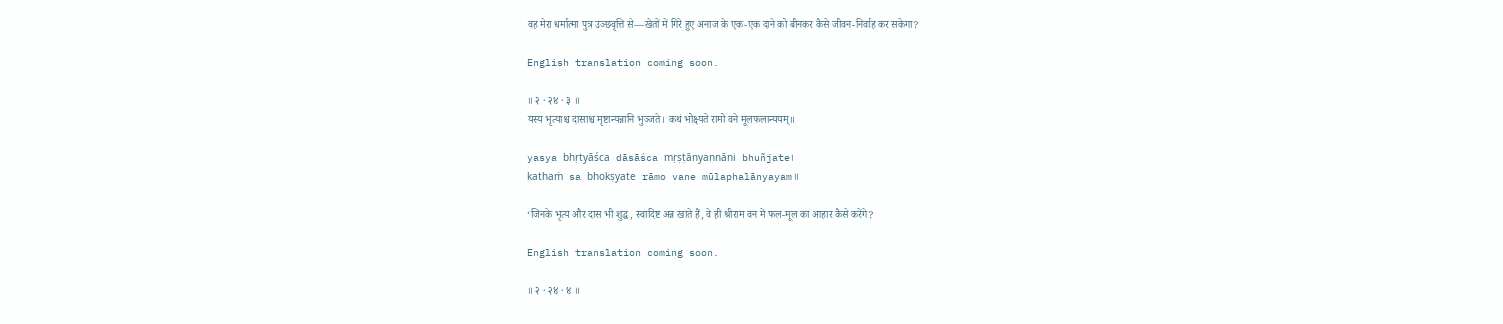वह मेरा धर्मात्मा पुत्र उञ्छवृत्ति से—खेतों में गिरे हुए अनाज के एक-एक दाने को बीनकर कैसे जीवन-निर्वाह कर सकेगा?

English translation coming soon.

॥ २ · २४ · ३ ॥
यस्य भृत्याश्च दासाश्च मृष्टान्यन्नानि भुञ्जते। कथं भोक्ष्यते रामो वने मूलफलान्ययम्॥

yasya bhṛtyāśca dāsāśca mṛṣṭānyannāni bhuñjate।
kathaṁ sa bhokṣyate rāmo vane mūlaphalānyayam॥

‘जिनके भृत्य और दास भी शुद्ध, स्वादिष्ट अन्न खाते हैं, वे ही श्रीराम वन में फल-मूल का आहार कैसे करेंगे?

English translation coming soon.

॥ २ · २४ · ४ ॥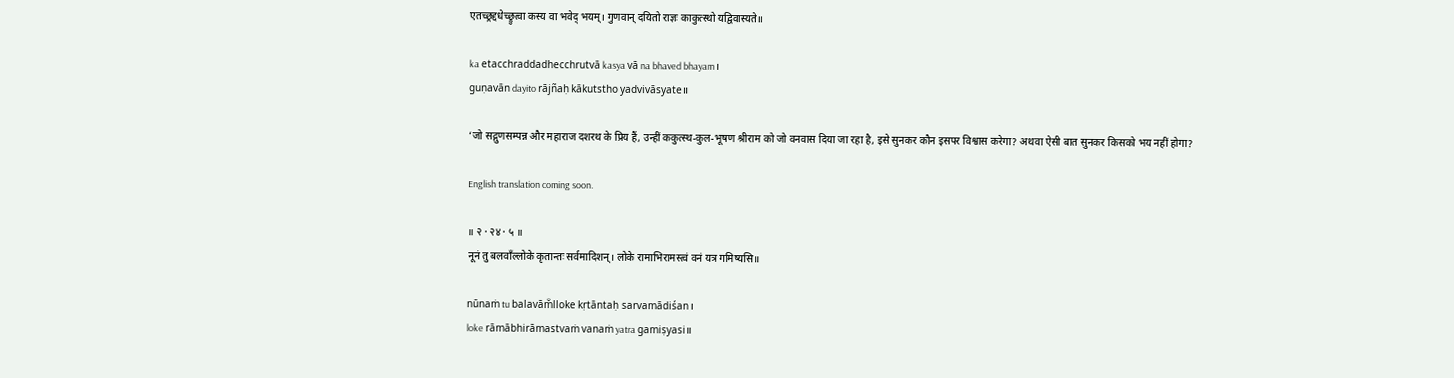एतच्छ्रद्दधेच्छ्रुत्वा कस्य वा भवेद् भयम्। गुणवान् दयितो राज्ञः काकुत्स्थो यद्विवास्यते॥

ka etacchraddadhecchrutvā kasya vā na bhaved bhayam।
guṇavān dayito rājñaḥ kākutstho yadvivāsyate॥

‘जो सद्गुणसम्पन्न और महाराज दशरथ के प्रिय हैं, उन्हीं ककुत्स्थ-कुल-भूषण श्रीराम को जो वनवास दिया जा रहा है, इसे सुनकर कौन इसपर विश्वास करेगा? अथवा ऐसी बात सुनकर किसको भय नहीं होगा?

English translation coming soon.

॥ २ · २४ · ५ ॥
नूनं तु बलवाँल्लोके कृतान्तः सर्वमादिशन्। लोके रामाभिरामस्त्वं वनं यत्र गमिष्यसि॥

nūnaṁ tu balavām̐lloke kṛtāntaḥ sarvamādiśan।
loke rāmābhirāmastvaṁ vanaṁ yatra gamiṣyasi॥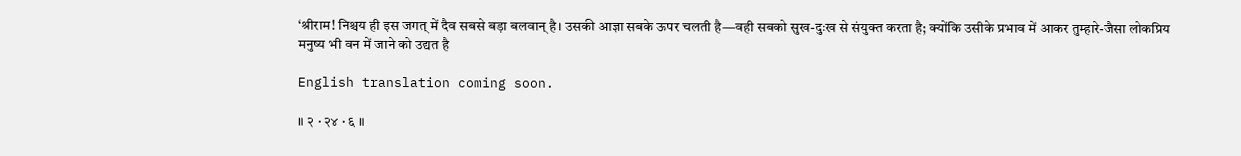‘श्रीराम! निश्चय ही इस जगत् में दैव सबसे बड़ा बलवान् है। उसकी आज्ञा सबके ऊपर चलती है—वही सबको सुख-दुःख से संयुक्त करता है; क्योंकि उसीके प्रभाव में आकर तुम्हारे-जैसा लोकप्रिय मनुष्य भी वन में जाने को उद्यत है

English translation coming soon.

॥ २ · २४ · ६ ॥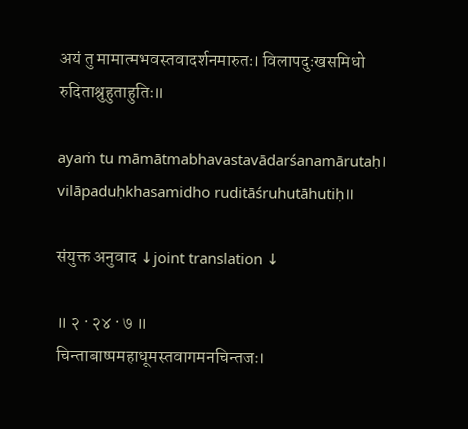अयं तु मामात्मभवस्तवादर्शनमारुतः। विलापदुःखसमिधो रुदिताश्रुहुताहुतिः॥

ayaṁ tu māmātmabhavastavādarśanamārutaḥ।
vilāpaduḥkhasamidho ruditāśruhutāhutiḥ॥

संयुक्त अनुवाद ↓joint translation ↓

॥ २ · २४ · ७ ॥
चिन्ताबाष्पमहाधूमस्तवागमनचिन्तजः।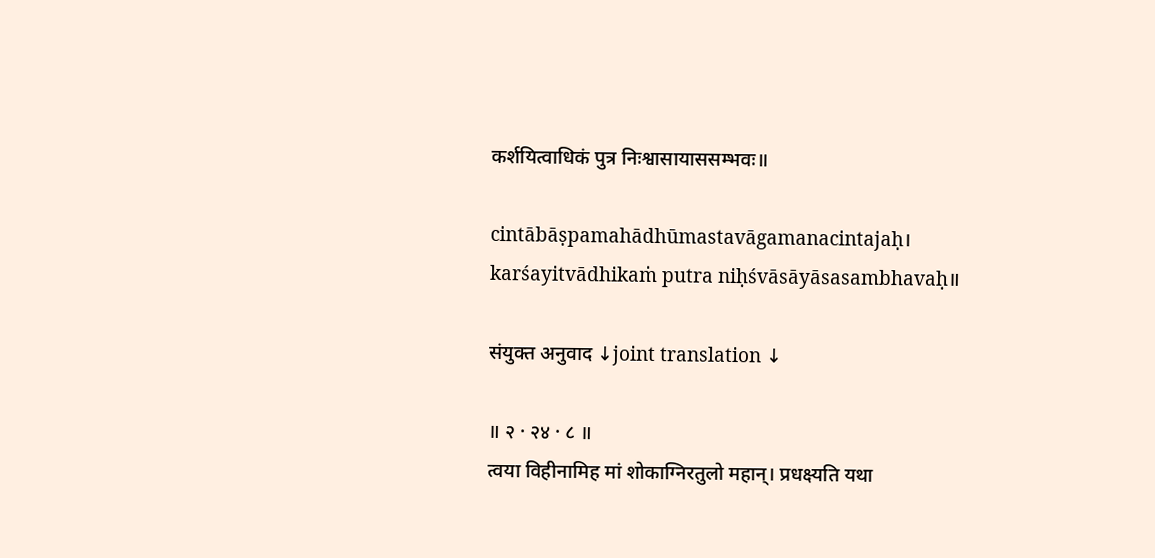कर्शयित्वाधिकं पुत्र निःश्वासायाससम्भवः॥

cintābāṣpamahādhūmastavāgamanacintajaḥ।
karśayitvādhikaṁ putra niḥśvāsāyāsasambhavaḥ॥

संयुक्त अनुवाद ↓joint translation ↓

॥ २ · २४ · ८ ॥
त्वया विहीनामिह मां शोकाग्निरतुलो महान्। प्रधक्ष्यति यथा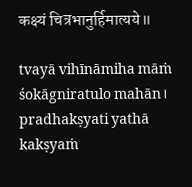कक्ष्यं चित्रभानुर्हिमात्यये॥

tvayā vihīnāmiha māṁ śokāgniratulo mahān।
pradhakṣyati yathā kakṣyaṁ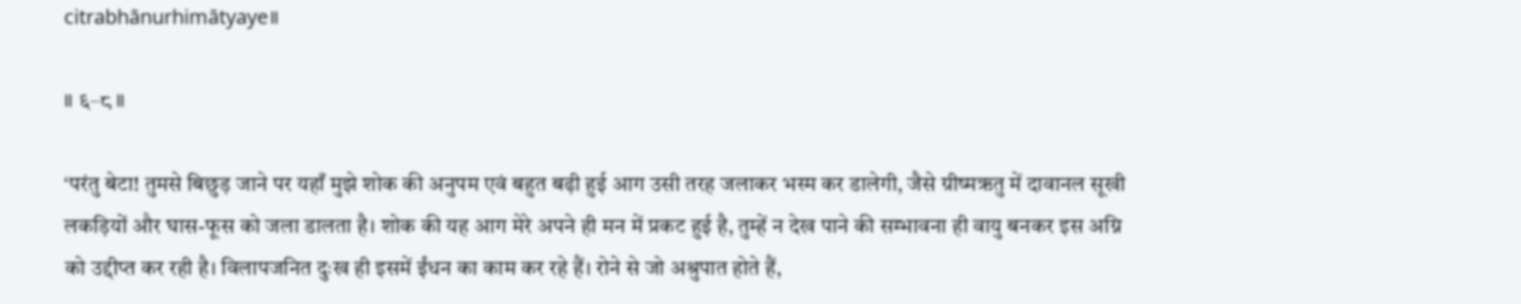citrabhānurhimātyaye॥

॥ ६–८ ॥

‘परंतु बेटा! तुमसे बिछुड़ जाने पर यहाँ मुझे शोक की अनुपम एवं बहुत बढ़ी हुई आग उसी तरह जलाकर भस्म कर डालेगी, जैसे ग्रीष्मऋतु में दावानल सूखी लकड़ियों और घास-फूस को जला डालता है। शोक की यह आग मेरे अपने ही मन में प्रकट हुई है, तुम्हें न देख पाने की सम्भावना ही वायु बनकर इस अग्नि को उद्दीप्त कर रही है। विलापजनित दुःख ही इसमें ईंधन का काम कर रहे हैं। रोने से जो अश्रुपात होते हैं,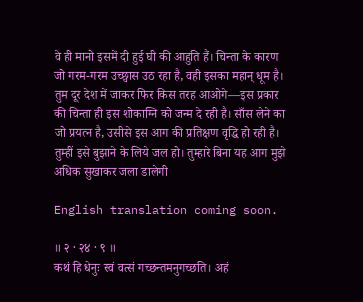वे ही मानो इसमें दी हुई घी की आहुति हैं। चिन्ता के कारण जो गरम-गरम उच्छ्वास उठ रहा है, वही इसका महान् धूम है। तुम दूर देश में जाकर फिर किस तरह आओगे—इस प्रकार की चिन्ता ही इस शोकाग्नि को जन्म दे रही है। साँस लेने का जो प्रयत्न है, उसीसे इस आग की प्रतिक्षण वृद्धि हो रही है। तुम्हीं इसे बुझाने के लिये जल हो। तुम्हारे बिना यह आग मुझे अधिक सुखाकर जला डालेगी

English translation coming soon.

॥ २ · २४ · ९ ॥
कथं हि धेनुः स्वं वत्सं गच्छन्तमनुगच्छति। अहं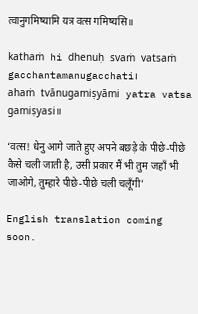त्वानुगमिष्यामि यत्र वत्स गमिष्यसि॥

kathaṁ hi dhenuḥ svaṁ vatsaṁ gacchantamanugacchati।
ahaṁ tvānugamiṣyāmi yatra vatsa gamiṣyasi॥

‘वत्स! धेनु आगे जाते हुए अपने बछड़े के पीछे-पीछे कैसे चली जाती है, उसी प्रकार मैं भी तुम जहाँ भी जाओगे, तुम्हारे पीछे-पीछे चली चलूँगी’

English translation coming soon.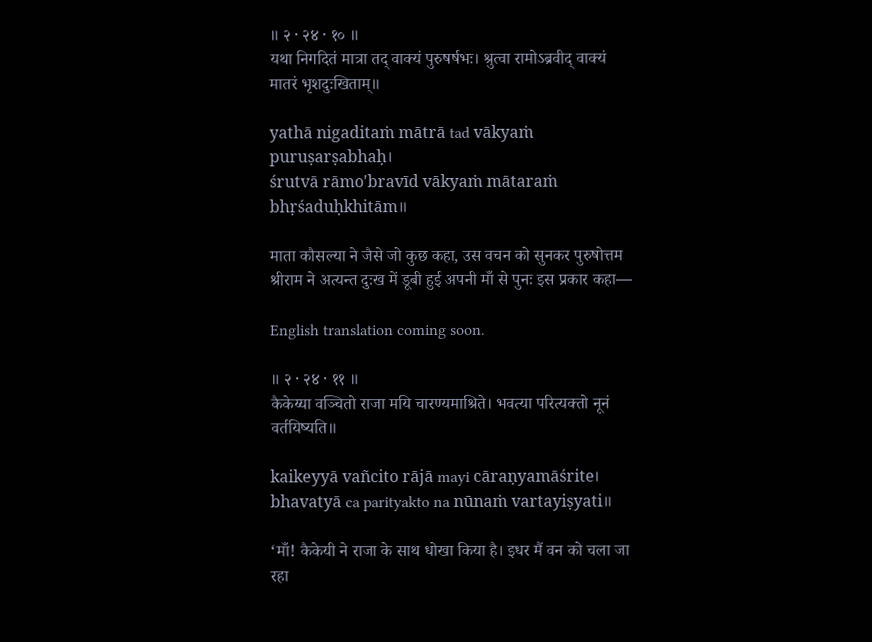॥ २ · २४ · १० ॥
यथा निगदितं मात्रा तद् वाक्यं पुरुषर्षभः। श्रुत्वा रामोऽब्रवीद् वाक्यं मातरं भृशदुःखिताम्॥

yathā nigaditaṁ mātrā tad vākyaṁ puruṣarṣabhaḥ।
śrutvā rāmo'bravīd vākyaṁ mātaraṁ bhṛśaduḥkhitām॥

माता कौसल्या ने जैसे जो कुछ कहा, उस वचन को सुनकर पुरुषोत्तम श्रीराम ने अत्यन्त दुःख में डूबी हुई अपनी माँ से पुनः इस प्रकार कहा—

English translation coming soon.

॥ २ · २४ · ११ ॥
कैकेय्या वञ्चितो राजा मयि चारण्यमाश्रिते। भवत्या परित्यक्तो नूनं वर्तयिष्यति॥

kaikeyyā vañcito rājā mayi cāraṇyamāśrite।
bhavatyā ca parityakto na nūnaṁ vartayiṣyati॥

‘माँ! कैकेयी ने राजा के साथ धोखा किया है। इधर मैं वन को चला जा रहा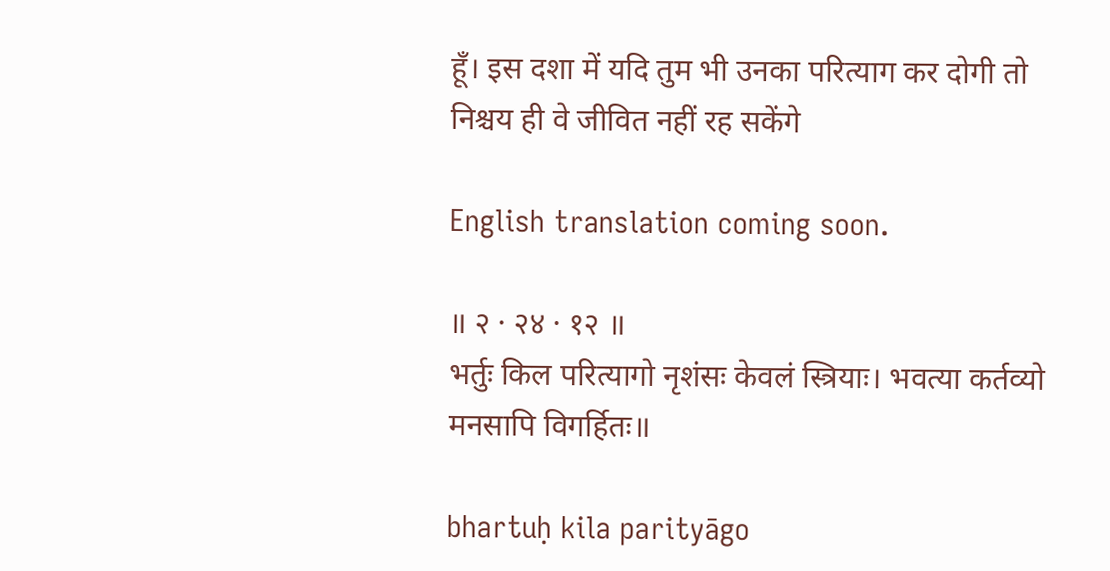हूँ। इस दशा में यदि तुम भी उनका परित्याग कर दोगी तो निश्चय ही वे जीवित नहीं रह सकेंगे

English translation coming soon.

॥ २ · २४ · १२ ॥
भर्तुः किल परित्यागो नृशंसः केवलं स्त्रियाः। भवत्या कर्तव्यो मनसापि विगर्हितः॥

bhartuḥ kila parityāgo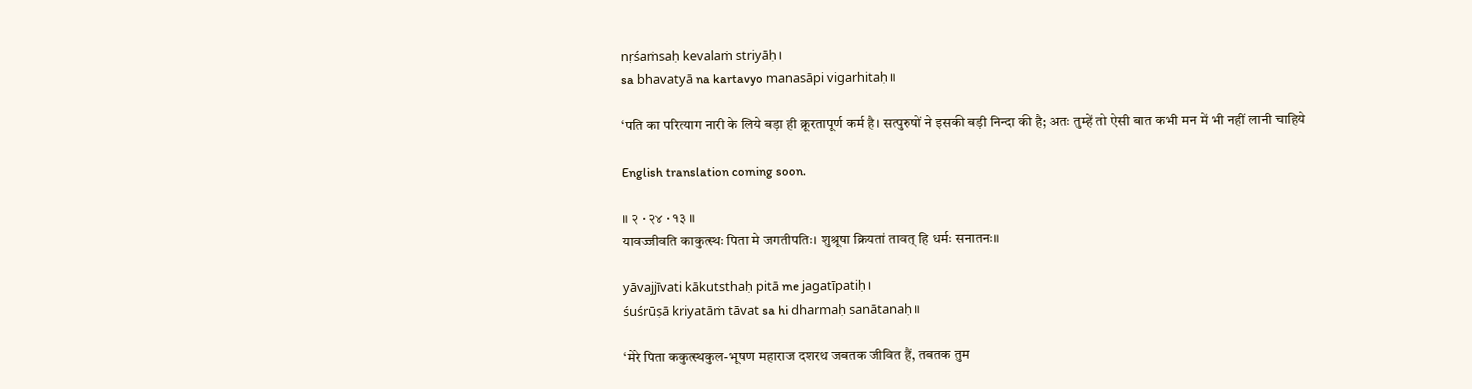nṛśaṁsaḥ kevalaṁ striyāḥ।
sa bhavatyā na kartavyo manasāpi vigarhitaḥ॥

‘पति का परित्याग नारी के लिये बड़ा ही क्रूरतापूर्ण कर्म है। सत्पुरुषों ने इसकी बड़ी निन्दा की है; अतः तुम्हें तो ऐसी बात कभी मन में भी नहीं लानी चाहिये

English translation coming soon.

॥ २ · २४ · १३ ॥
यावज्जीवति काकुत्स्थः पिता मे जगतीपतिः। शुश्रूषा क्रियतां तावत् हि धर्मः सनातनः॥

yāvajjīvati kākutsthaḥ pitā me jagatīpatiḥ।
śuśrūṣā kriyatāṁ tāvat sa hi dharmaḥ sanātanaḥ॥

‘मेरे पिता ककुत्स्थकुल-भूषण महाराज दशरथ जबतक जीवित हैं, तबतक तुम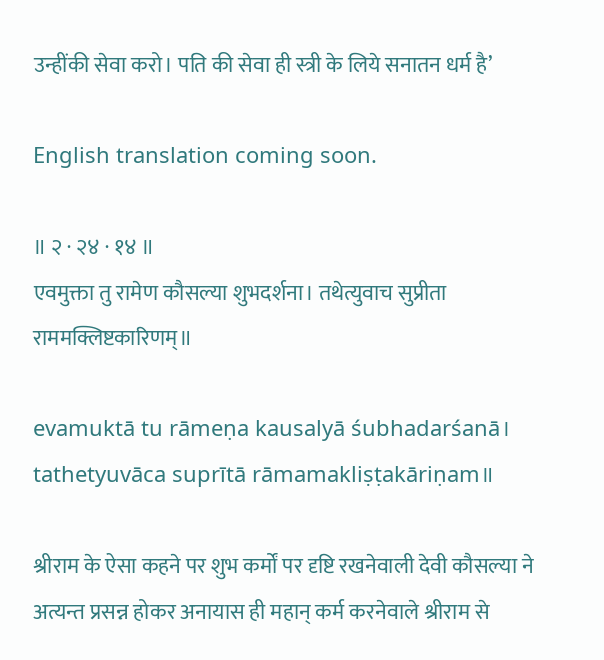उन्हींकी सेवा करो। पति की सेवा ही स्त्री के लिये सनातन धर्म है’

English translation coming soon.

॥ २ · २४ · १४ ॥
एवमुक्ता तु रामेण कौसल्या शुभदर्शना। तथेत्युवाच सुप्रीता राममक्लिष्टकारिणम्॥

evamuktā tu rāmeṇa kausalyā śubhadarśanā।
tathetyuvāca suprītā rāmamakliṣṭakāriṇam॥

श्रीराम के ऐसा कहने पर शुभ कर्मों पर दृष्टि रखनेवाली देवी कौसल्या ने अत्यन्त प्रसन्न होकर अनायास ही महान् कर्म करनेवाले श्रीराम से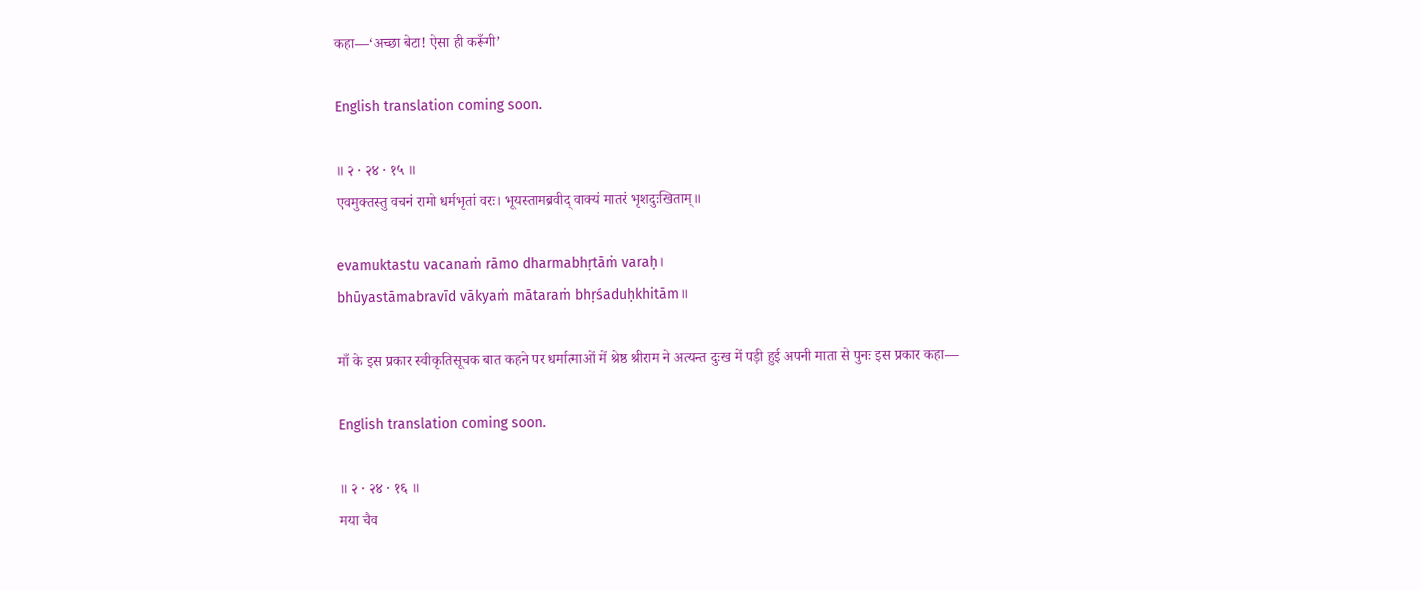कहा—‘अच्छा बेटा! ऐसा ही करूँगी’

English translation coming soon.

॥ २ · २४ · १५ ॥
एवमुक्तस्तु वचनं रामो धर्मभृतां वरः। भूयस्तामब्रवीद् वाक्यं मातरं भृशदुःखिताम्॥

evamuktastu vacanaṁ rāmo dharmabhṛtāṁ varaḥ।
bhūyastāmabravīd vākyaṁ mātaraṁ bhṛśaduḥkhitām॥

माँ के इस प्रकार स्वीकृतिसूचक बात कहने पर धर्मात्माओं में श्रेष्ठ श्रीराम ने अत्यन्त दुःख में पड़ी हुई अपनी माता से पुनः इस प्रकार कहा—

English translation coming soon.

॥ २ · २४ · १६ ॥
मया चैव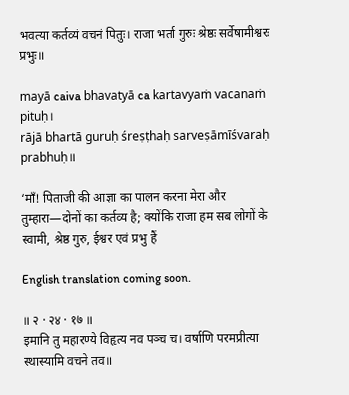भवत्या कर्तव्यं वचनं पितुः। राजा भर्ता गुरुः श्रेष्ठः सर्वेषामीश्वरः प्रभुः॥

mayā caiva bhavatyā ca kartavyaṁ vacanaṁ pituḥ।
rājā bhartā guruḥ śreṣṭhaḥ sarveṣāmīśvaraḥ prabhuḥ॥

‘माँ! पिताजी की आज्ञा का पालन करना मेरा और तुम्हारा—दोनों का कर्तव्य है; क्योंकि राजा हम सब लोगों के स्वामी, श्रेष्ठ गुरु, ईश्वर एवं प्रभु हैं

English translation coming soon.

॥ २ · २४ · १७ ॥
इमानि तु महारण्ये विहृत्य नव पञ्च च। वर्षाणि परमप्रीत्या स्थास्यामि वचने तव॥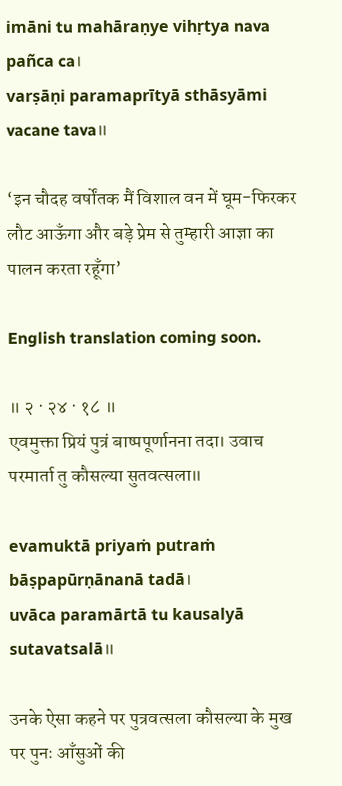imāni tu mahāraṇye vihṛtya nava pañca ca।
varṣāṇi paramaprītyā sthāsyāmi vacane tava॥

‘इन चौदह वर्षोंतक मैं विशाल वन में घूम-फिरकर लौट आऊँगा और बड़े प्रेम से तुम्हारी आज्ञा का पालन करता रहूँगा’

English translation coming soon.

॥ २ · २४ · १८ ॥
एवमुक्ता प्रियं पुत्रं बाष्पपूर्णानना तदा। उवाच परमार्ता तु कौसल्या सुतवत्सला॥

evamuktā priyaṁ putraṁ bāṣpapūrṇānanā tadā।
uvāca paramārtā tu kausalyā sutavatsalā॥

उनके ऐसा कहने पर पुत्रवत्सला कौसल्या के मुख पर पुनः आँसुओं की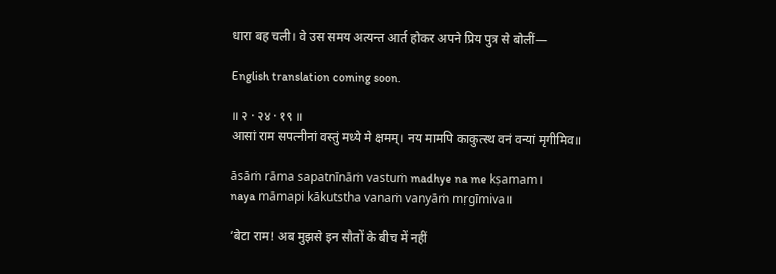धारा बह चली। वे उस समय अत्यन्त आर्त होकर अपने प्रिय पुत्र से बोलीं—

English translation coming soon.

॥ २ · २४ · १९ ॥
आसां राम सपत्नीनां वस्तुं मध्ये मे क्षमम्। नय मामपि काकुत्स्थ वनं वन्यां मृगीमिव॥

āsāṁ rāma sapatnīnāṁ vastuṁ madhye na me kṣamam।
naya māmapi kākutstha vanaṁ vanyāṁ mṛgīmiva॥

‘बेटा राम! अब मुझसे इन सौतों के बीच में नहीं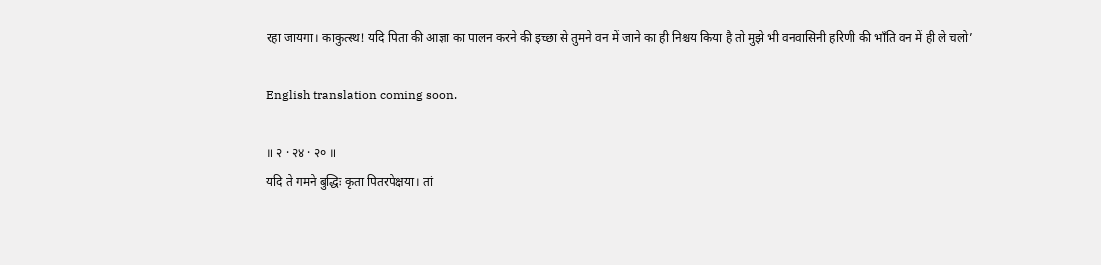रहा जायगा। काकुत्स्थ! यदि पिता की आज्ञा का पालन करने की इच्छा से तुमने वन में जाने का ही निश्चय किया है तो मुझे भी वनवासिनी हरिणी की भाँति वन में ही ले चलो’

English translation coming soon.

॥ २ · २४ · २० ॥
यदि ते गमने बुद्धिः कृता पितरपेक्षया। तां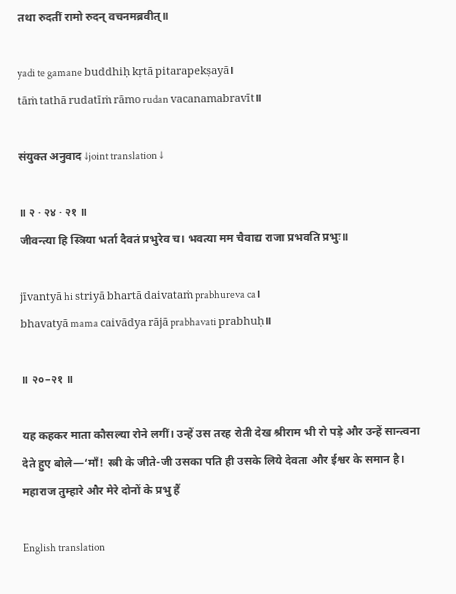तथा रुदतीं रामो रुदन् वचनमब्रवीत्॥

yadi te gamane buddhiḥ kṛtā pitarapekṣayā।
tāṁ tathā rudatīṁ rāmo rudan vacanamabravīt॥

संयुक्त अनुवाद ↓joint translation ↓

॥ २ · २४ · २१ ॥
जीवन्त्या हि स्त्रिया भर्ता दैवतं प्रभुरेव च। भवत्या मम चैवाद्य राजा प्रभवति प्रभुः॥

jīvantyā hi striyā bhartā daivataṁ prabhureva ca।
bhavatyā mama caivādya rājā prabhavati prabhuḥ॥

॥ २०–२१ ॥

यह कहकर माता कौसल्या रोने लगीं। उन्हें उस तरह रोती देख श्रीराम भी रो पड़े और उन्हें सान्त्वना देते हुए बोले—‘माँ! स्त्री के जीते-जी उसका पति ही उसके लिये देवता और ईश्वर के समान है। महाराज तुम्हारे और मेरे दोनों के प्रभु हैं

English translation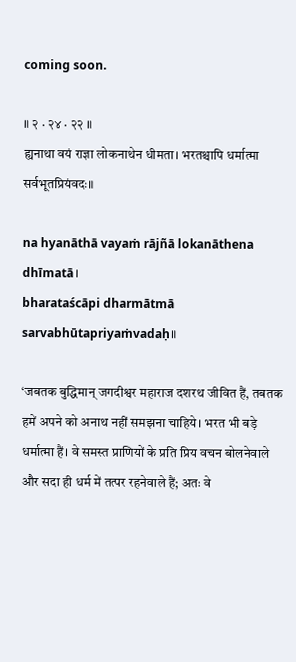coming soon.

॥ २ · २४ · २२ ॥
ह्यनाथा वयं राज्ञा लोकनाथेन धीमता। भरतश्चापि धर्मात्मा सर्वभूतप्रियंवदः॥

na hyanāthā vayaṁ rājñā lokanāthena dhīmatā।
bharataścāpi dharmātmā sarvabhūtapriyaṁvadaḥ॥

‘जबतक बुद्धिमान् जगदीश्वर महाराज दशरथ जीवित हैं, तबतक हमें अपने को अनाथ नहीं समझना चाहिये। भरत भी बड़े धर्मात्मा हैं। वे समस्त प्राणियों के प्रति प्रिय वचन बोलनेवाले और सदा ही धर्म में तत्पर रहनेवाले हैं; अतः वे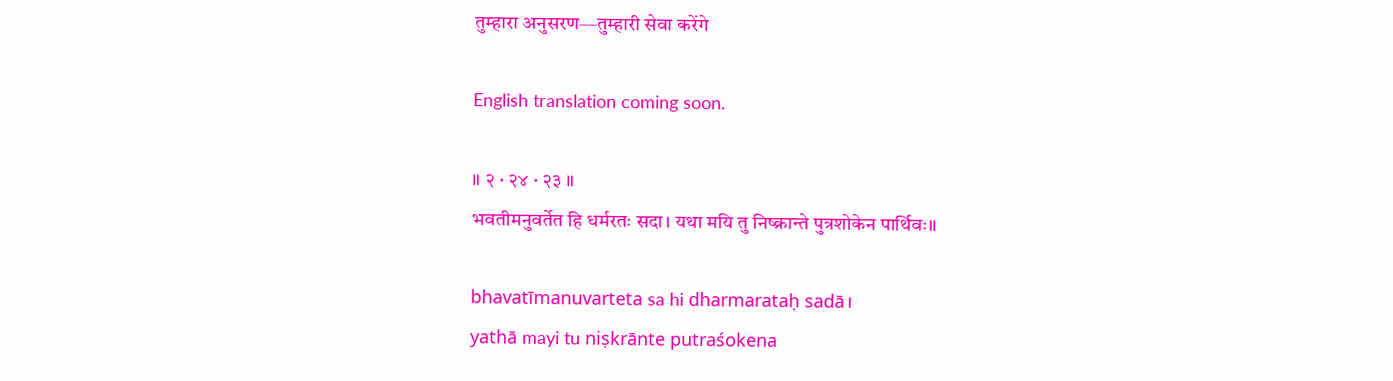तुम्हारा अनुसरण—तुम्हारी सेवा करेंगे

English translation coming soon.

॥ २ · २४ · २३ ॥
भवतीमनुवर्तेत हि धर्मरतः सदा। यथा मयि तु निष्क्रान्ते पुत्रशोकेन पार्थिवः॥

bhavatīmanuvarteta sa hi dharmarataḥ sadā।
yathā mayi tu niṣkrānte putraśokena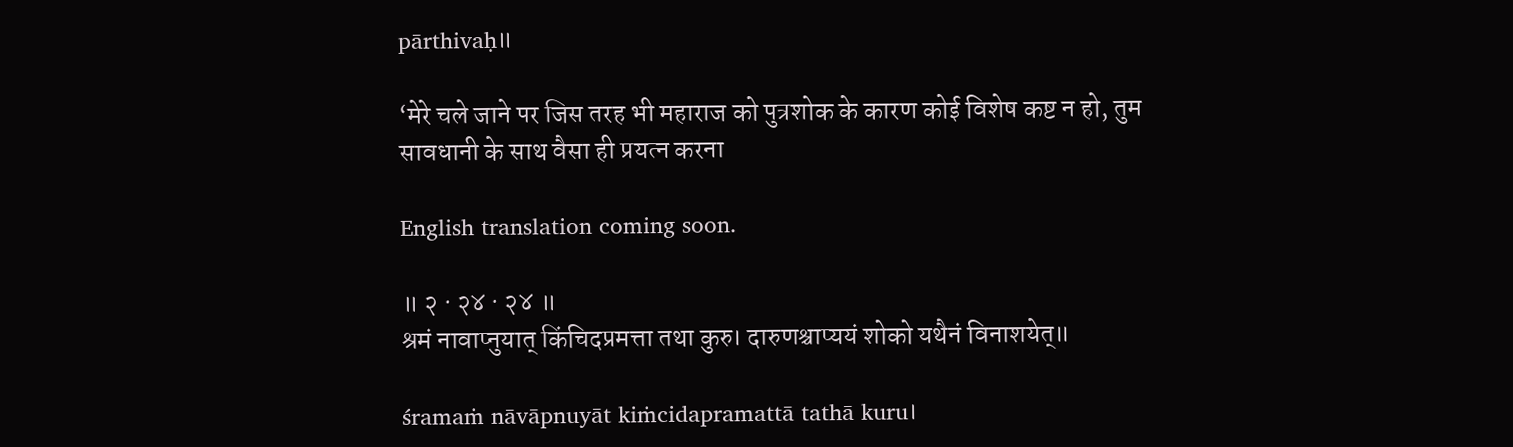pārthivaḥ॥

‘मेरे चले जाने पर जिस तरह भी महाराज को पुत्रशोक के कारण कोई विशेष कष्ट न हो, तुम सावधानी के साथ वैसा ही प्रयत्न करना

English translation coming soon.

॥ २ · २४ · २४ ॥
श्रमं नावाप्नुयात् किंचिदप्रमत्ता तथा कुरु। दारुणश्चाप्ययं शोको यथैनं विनाशयेत्॥

śramaṁ nāvāpnuyāt kiṁcidapramattā tathā kuru।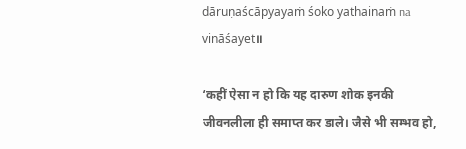dāruṇaścāpyayaṁ śoko yathainaṁ na vināśayet॥

‘कहीं ऐसा न हो कि यह दारुण शोक इनकी जीवनलीला ही समाप्त कर डाले। जैसे भी सम्भव हो,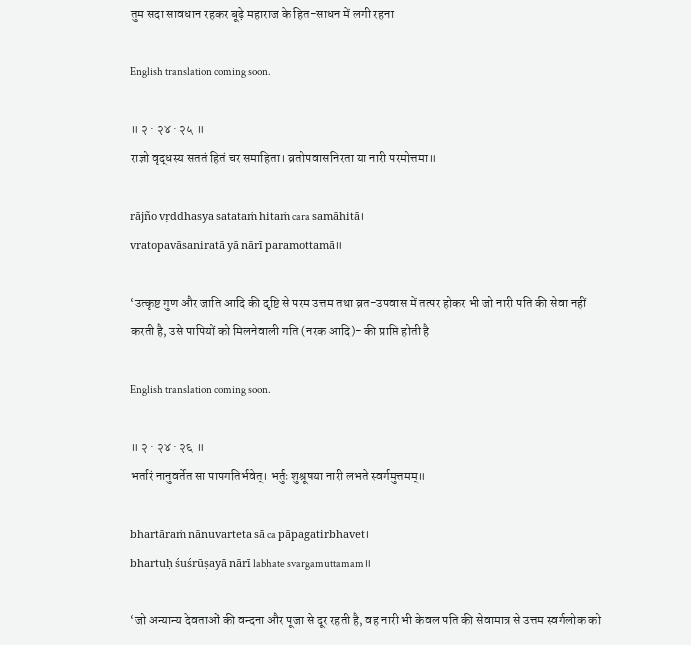तुम सदा सावधान रहकर बूढ़े महाराज के हित-साधन में लगी रहना

English translation coming soon.

॥ २ · २४ · २५ ॥
राज्ञो वृद्धस्य सततं हितं चर समाहिता। व्रतोपवासनिरता या नारी परमोत्तमा॥

rājño vṛddhasya satataṁ hitaṁ cara samāhitā।
vratopavāsaniratā yā nārī paramottamā॥

‘उत्कृष्ट गुण और जाति आदि की दृष्टि से परम उत्तम तथा व्रत-उपवास में तत्पर होकर भी जो नारी पति की सेवा नहीं करती है, उसे पापियों को मिलनेवाली गति (नरक आदि)- की प्राप्ति होती है

English translation coming soon.

॥ २ · २४ · २६ ॥
भर्तारं नानुवर्तेत सा पापगतिर्भवेत्। भर्तुः शुश्रूषया नारी लभते स्वर्गमुत्तमम्॥

bhartāraṁ nānuvarteta sā ca pāpagatirbhavet।
bhartuḥ śuśrūṣayā nārī labhate svargamuttamam॥

‘जो अन्यान्य देवताओं की वन्दना और पूजा से दूर रहती है, वह नारी भी केवल पति की सेवामात्र से उत्तम स्वर्गलोक को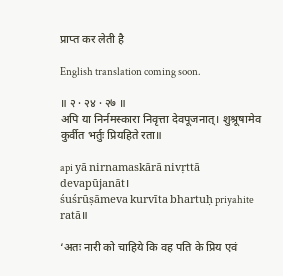प्राप्त कर लेती है

English translation coming soon.

॥ २ · २४ · २७ ॥
अपि या निर्नमस्कारा निवृत्ता देवपूजनात्। शुश्रूषामेव कुर्वीत भर्तुः प्रियहिते रता॥

api yā nirnamaskārā nivṛttā devapūjanāt।
śuśrūṣāmeva kurvīta bhartuḥ priyahite ratā॥

‘अतः नारी को चाहिये कि वह पति के प्रिय एवं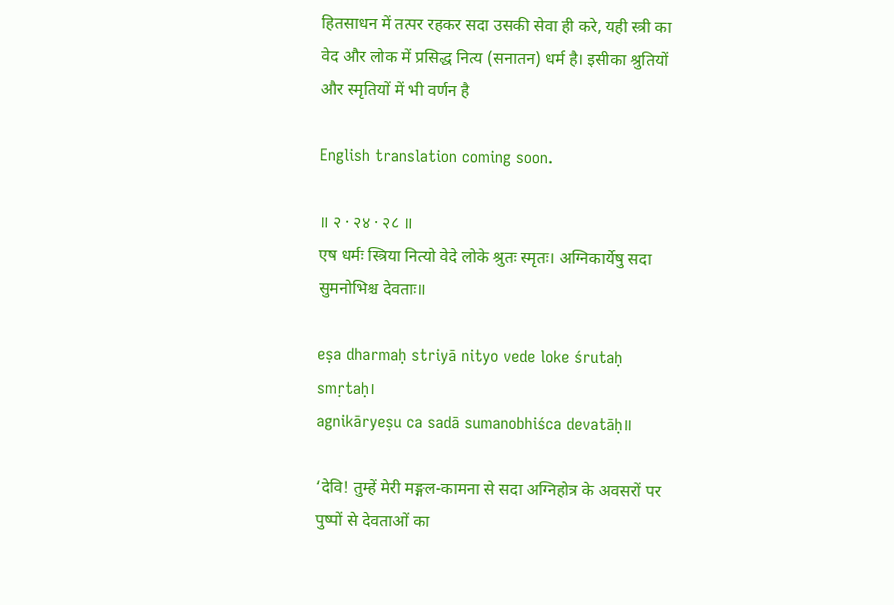हितसाधन में तत्पर रहकर सदा उसकी सेवा ही करे, यही स्त्री का वेद और लोक में प्रसिद्ध नित्य (सनातन) धर्म है। इसीका श्रुतियों और स्मृतियों में भी वर्णन है

English translation coming soon.

॥ २ · २४ · २८ ॥
एष धर्मः स्त्रिया नित्यो वेदे लोके श्रुतः स्मृतः। अग्निकार्येषु सदा सुमनोभिश्च देवताः॥

eṣa dharmaḥ striyā nityo vede loke śrutaḥ smṛtaḥ।
agnikāryeṣu ca sadā sumanobhiśca devatāḥ॥

‘देवि! तुम्हें मेरी मङ्गल-कामना से सदा अग्निहोत्र के अवसरों पर पुष्पों से देवताओं का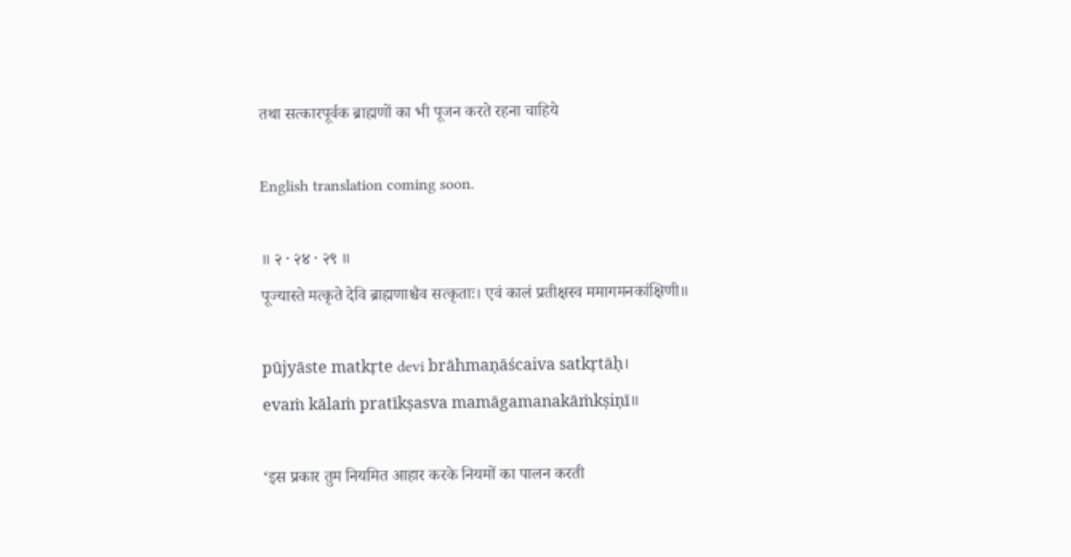तथा सत्कारपूर्वक ब्राह्मणों का भी पूजन करते रहना चाहिये

English translation coming soon.

॥ २ · २४ · २९ ॥
पूज्यास्ते मत्कृते देवि ब्राह्मणाश्चैव सत्कृताः। एवं कालं प्रतीक्षस्व ममागमनकांक्षिणी॥

pūjyāste matkṛte devi brāhmaṇāścaiva satkṛtāḥ।
evaṁ kālaṁ pratīkṣasva mamāgamanakāṁkṣiṇī॥

‘इस प्रकार तुम नियमित आहार करके नियमों का पालन करती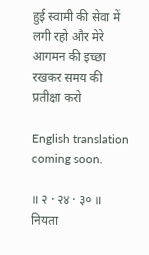हुई स्वामी की सेवा में लगी रहो और मेरे आगमन की इच्छा रखकर समय की प्रतीक्षा करो

English translation coming soon.

॥ २ · २४ · ३० ॥
नियता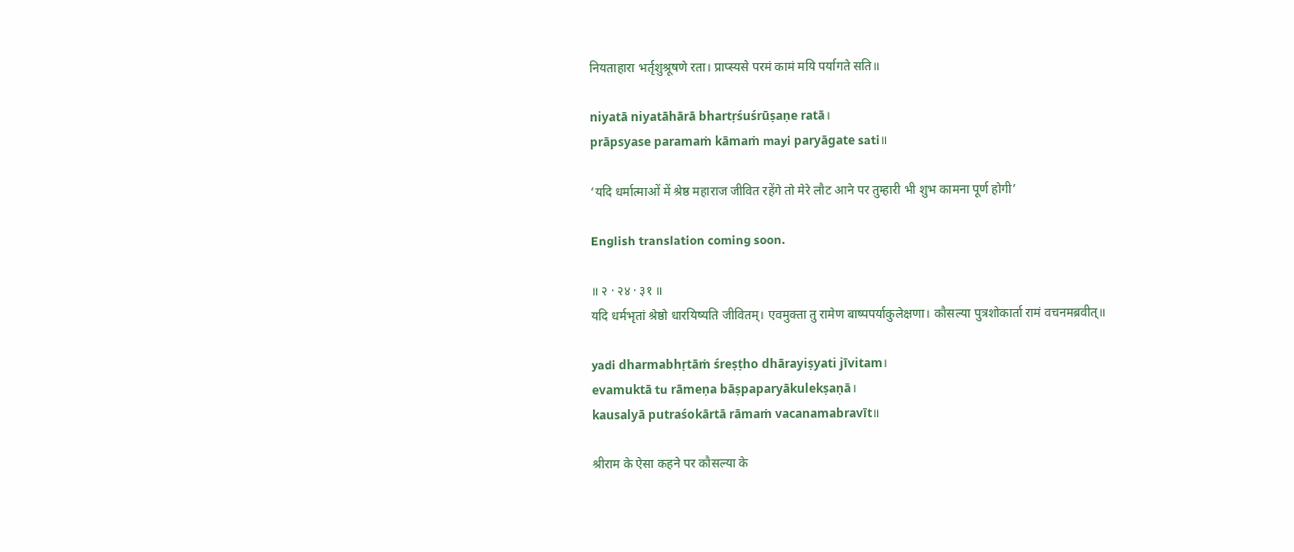नियताहारा भर्तृशुश्रूषणे रता। प्राप्स्यसे परमं कामं मयि पर्यागते सति॥

niyatā niyatāhārā bhartṛśuśrūṣaṇe ratā।
prāpsyase paramaṁ kāmaṁ mayi paryāgate sati॥

‘यदि धर्मात्माओं में श्रेष्ठ महाराज जीवित रहेंगे तो मेरे लौट आने पर तुम्हारी भी शुभ कामना पूर्ण होगी’

English translation coming soon.

॥ २ · २४ · ३१ ॥
यदि धर्मभृतां श्रेष्ठो धारयिष्यति जीवितम्। एवमुक्ता तु रामेण बाष्पपर्याकुलेक्षणा। कौसल्या पुत्रशोकार्ता रामं वचनमब्रवीत्॥

yadi dharmabhṛtāṁ śreṣṭho dhārayiṣyati jīvitam।
evamuktā tu rāmeṇa bāṣpaparyākulekṣaṇā।
kausalyā putraśokārtā rāmaṁ vacanamabravīt॥

श्रीराम के ऐसा कहने पर कौसल्या के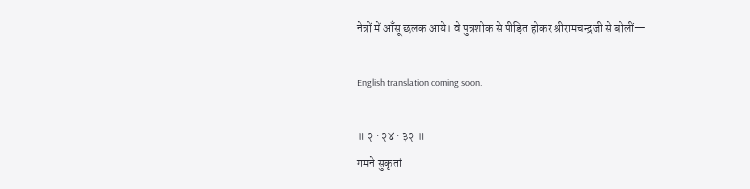नेत्रों में आँसू छलक आये। वे पुत्रशोक से पीड़ित होकर श्रीरामचन्द्रजी से बोलीं—

English translation coming soon.

॥ २ · २४ · ३२ ॥
गमने सुकृतां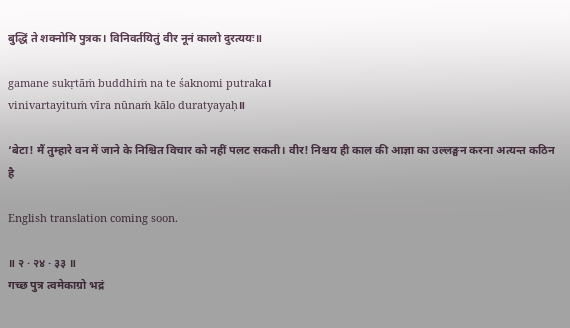बुद्धिं ते शक्नोमि पुत्रक। विनिवर्तयितुं वीर नूनं कालो दुरत्ययः॥

gamane sukṛtāṁ buddhiṁ na te śaknomi putraka।
vinivartayituṁ vīra nūnaṁ kālo duratyayaḥ॥

‘बेटा! मैं तुम्हारे वन में जाने के निश्चित विचार को नहीं पलट सकती। वीर! निश्चय ही काल की आज्ञा का उल्लङ्घन करना अत्यन्त कठिन है

English translation coming soon.

॥ २ · २४ · ३३ ॥
गच्छ पुत्र त्वमेकाग्रो भद्रं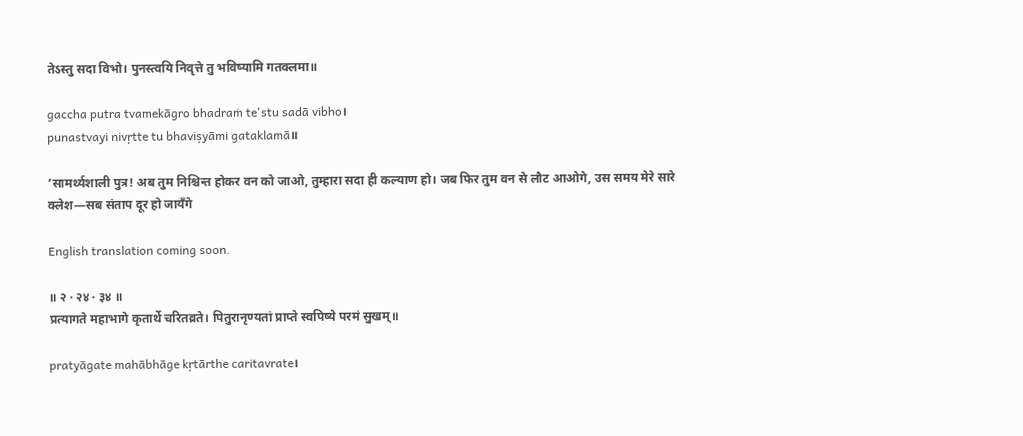तेऽस्तु सदा विभो। पुनस्त्वयि निवृत्ते तु भविष्यामि गतक्लमा॥

gaccha putra tvamekāgro bhadraṁ te'stu sadā vibho।
punastvayi nivṛtte tu bhaviṣyāmi gataklamā॥

‘सामर्थ्यशाली पुत्र! अब तुम निश्चिन्त होकर वन को जाओ, तुम्हारा सदा ही कल्याण हो। जब फिर तुम वन से लौट आओगे, उस समय मेरे सारे क्लेश—सब संताप दूर हो जायँगे

English translation coming soon.

॥ २ · २४ · ३४ ॥
प्रत्यागते महाभागे कृतार्थे चरितव्रते। पितुरानृण्यतां प्राप्ते स्वपिष्ये परमं सुखम्॥

pratyāgate mahābhāge kṛtārthe caritavrate।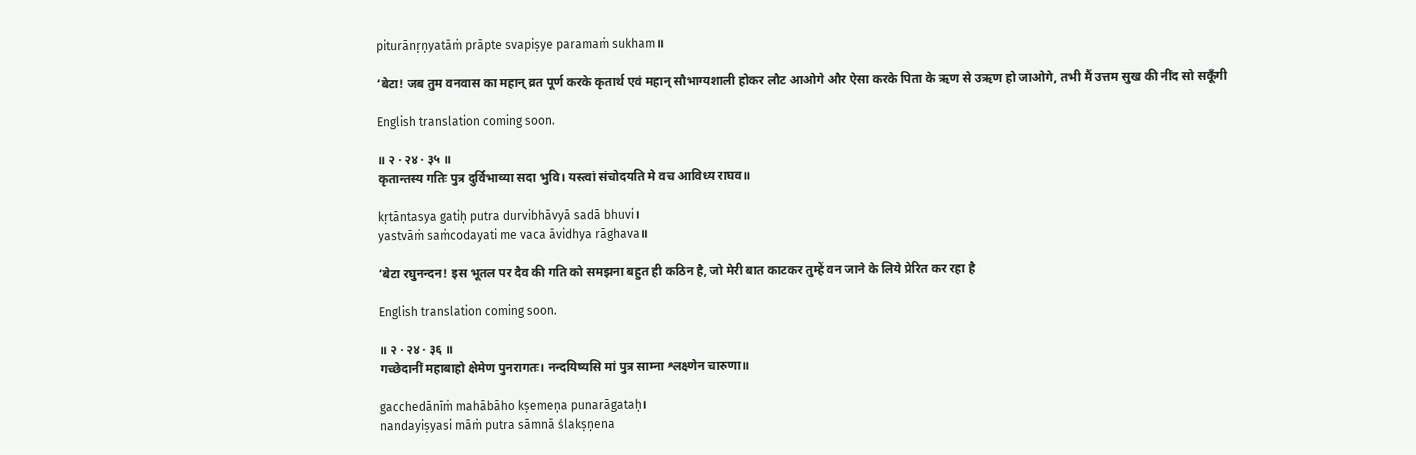piturānṛṇyatāṁ prāpte svapiṣye paramaṁ sukham॥

‘बेटा! जब तुम वनवास का महान् व्रत पूर्ण करके कृतार्थ एवं महान् सौभाग्यशाली होकर लौट आओगे और ऐसा करके पिता के ऋण से उऋण हो जाओगे, तभी मैं उत्तम सुख की नींद सो सकूँगी

English translation coming soon.

॥ २ · २४ · ३५ ॥
कृतान्तस्य गतिः पुत्र दुर्विभाव्या सदा भुवि। यस्त्वां संचोदयति मे वच आविध्य राघव॥

kṛtāntasya gatiḥ putra durvibhāvyā sadā bhuvi।
yastvāṁ saṁcodayati me vaca āvidhya rāghava॥

‘बेटा रघुनन्दन! इस भूतल पर दैव की गति को समझना बहुत ही कठिन है, जो मेरी बात काटकर तुम्हें वन जाने के लिये प्रेरित कर रहा है

English translation coming soon.

॥ २ · २४ · ३६ ॥
गच्छेदानीं महाबाहो क्षेमेण पुनरागतः। नन्दयिष्यसि मां पुत्र साम्ना श्लक्ष्णेन चारुणा॥

gacchedānīṁ mahābāho kṣemeṇa punarāgataḥ।
nandayiṣyasi māṁ putra sāmnā ślakṣṇena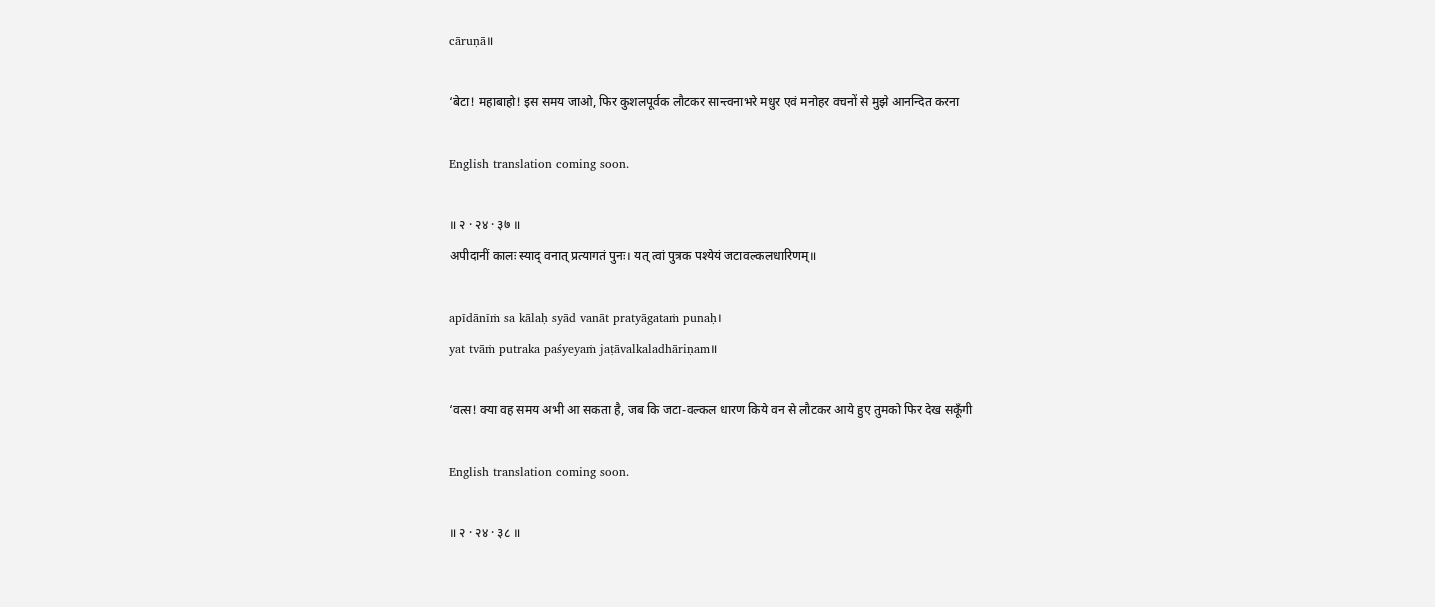cāruṇā॥

‘बेटा! महाबाहो! इस समय जाओ, फिर कुशलपूर्वक लौटकर सान्त्वनाभरे मधुर एवं मनोहर वचनों से मुझे आनन्दित करना

English translation coming soon.

॥ २ · २४ · ३७ ॥
अपीदानीं कालः स्याद् वनात् प्रत्यागतं पुनः। यत् त्वां पुत्रक पश्येयं जटावल्कलधारिणम्॥

apīdānīṁ sa kālaḥ syād vanāt pratyāgataṁ punaḥ।
yat tvāṁ putraka paśyeyaṁ jaṭāvalkaladhāriṇam॥

‘वत्स! क्या वह समय अभी आ सकता है, जब कि जटा-वल्कल धारण किये वन से लौटकर आये हुए तुमको फिर देख सकूँगी

English translation coming soon.

॥ २ · २४ · ३८ ॥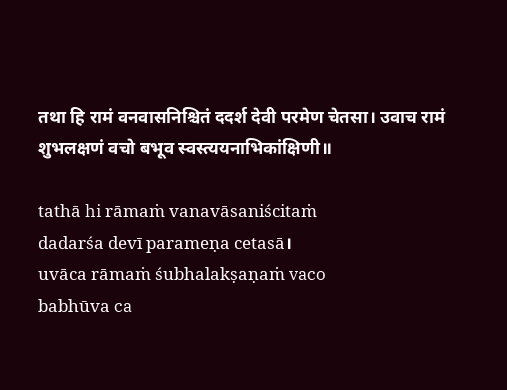तथा हि रामं वनवासनिश्चितं ददर्श देवी परमेण चेतसा। उवाच रामं शुभलक्षणं वचो बभूव स्वस्त्ययनाभिकांक्षिणी॥

tathā hi rāmaṁ vanavāsaniścitaṁ
dadarśa devī parameṇa cetasā।
uvāca rāmaṁ śubhalakṣaṇaṁ vaco
babhūva ca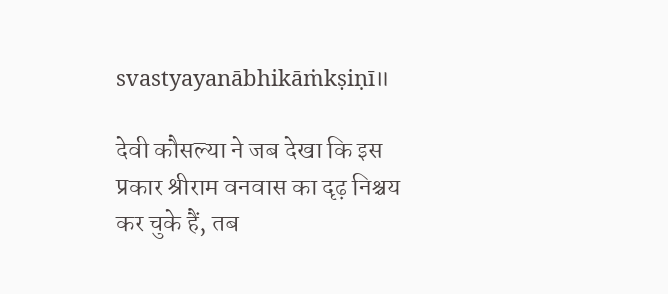svastyayanābhikāṁkṣiṇī॥

देवी कौसल्या ने जब देखा कि इस प्रकार श्रीराम वनवास का दृढ़ निश्चय कर चुके हैं, तब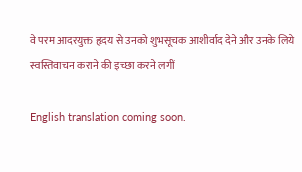वे परम आदरयुक्त हृदय से उनको शुभसूचक आशीर्वाद देने और उनके लिये स्वस्तिवाचन कराने की इच्छा करने लगीं

English translation coming soon.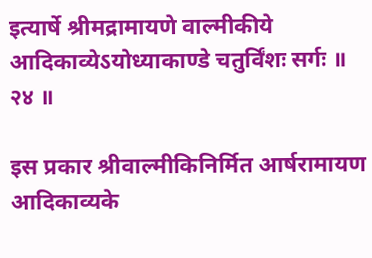इत्यार्षे श्रीमद्रामायणे वाल्मीकीये आदिकाव्येऽयोध्याकाण्डे चतुर्विंशः सर्गः ॥ २४ ॥

इस प्रकार श्रीवाल्मीकिनिर्मित आर्षरामायण आदिकाव्यके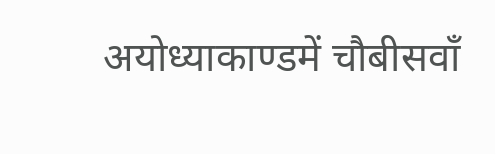अयोध्याकाण्डमें चौबीसवाँ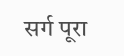सर्ग पूरा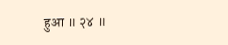हुआ ॥ २४ ॥